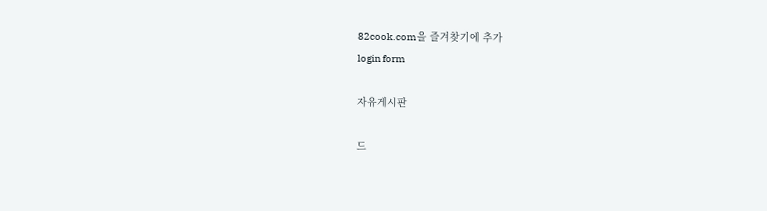82cook.com을 즐겨찾기에 추가
login form

자유게시판

드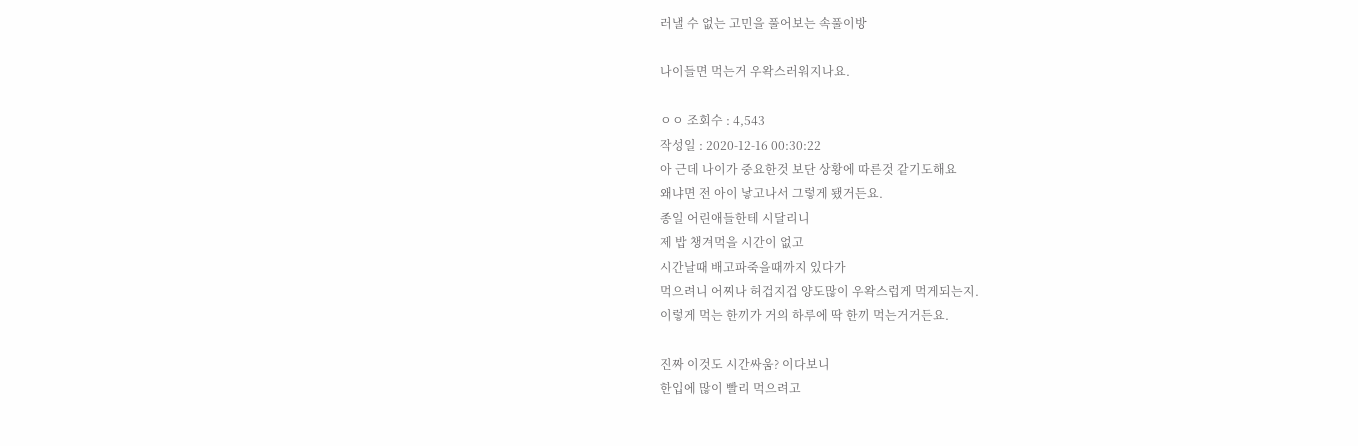러낼 수 없는 고민을 풀어보는 속풀이방

나이들면 먹는거 우왁스러워지나요.

ㅇㅇ 조회수 : 4,543
작성일 : 2020-12-16 00:30:22
아 근데 나이가 중요한것 보단 상황에 따른것 같기도해요
왜냐면 전 아이 낳고나서 그렇게 됐거든요.
종일 어린애들한테 시달리니
제 밥 챙겨먹을 시간이 없고
시간날때 배고파죽을때까지 있다가
먹으려니 어찌나 허겁지겁 양도많이 우왁스럽게 먹게되는지.
이렇게 먹는 한끼가 거의 하루에 딱 한끼 먹는거거든요.

진짜 이것도 시간싸움? 이다보니
한입에 많이 빨리 먹으려고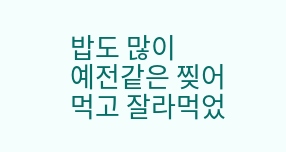밥도 많이
예전같은 찢어먹고 잘라먹었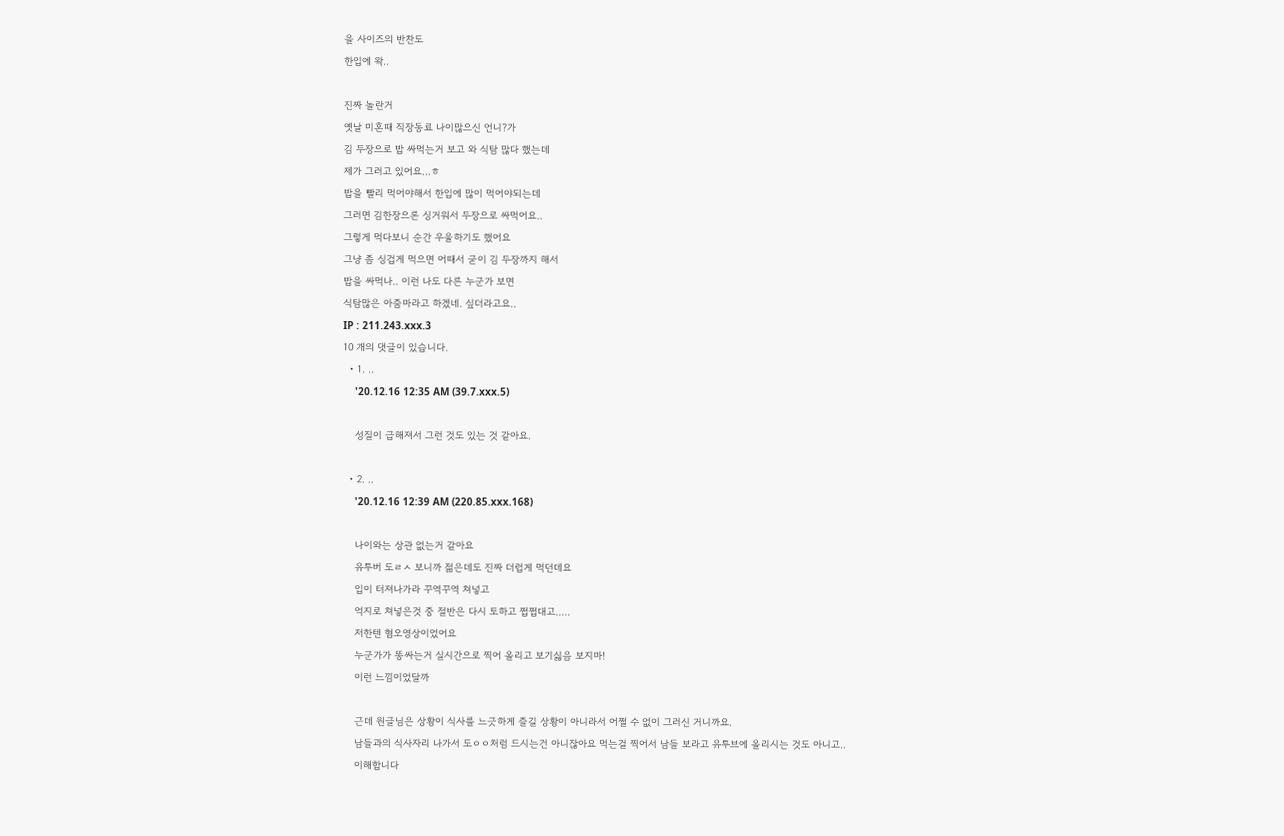을 사이즈의 반찬도
한입에 왁..

진짜 놀란거
옛날 미혼때 직장동료 나이많으신 언니?가
김 두장으로 밥 싸먹는거 보고 와 식탐 많다 했는데
제가 그러고 있어요...ㅎ
밥을 빨리 먹어야해서 한입에 많이 먹어야되는데
그러면 김한장으론 싱거워서 두장으로 싸먹어요..
그렇게 먹다보니 순간 우울하기도 했어요
그냥 좀 싱겁게 먹으면 어때서 굳이 김 두장까지 해서
밥을 싸먹나.. 이런 나도 다른 누군가 보면
식탐많은 아줌마라고 하겠네. 싶더라고요..
IP : 211.243.xxx.3
10 개의 댓글이 있습니다.
  • 1. ..
    '20.12.16 12:35 AM (39.7.xxx.5)

    성질이 급해져서 그런 것도 있는 것 같아요.

  • 2. ..
    '20.12.16 12:39 AM (220.85.xxx.168)

    나이와는 상관 없는거 같아요
    유투버 도ㄹㅅ 보니까 젊은데도 진짜 더럽게 먹던데요
    입이 터져나가라 꾸역꾸역 쳐넣고
    억지로 쳐넣은것 중 절반은 다시 토하고 쩝쩝대고.....
    저한텐 혐오영상이었어요
    누군가가 똥싸는거 실시간으로 찍어 올리고 보기싫음 보지마!
    이런 느낌이었달까

    근데 원글님은 상황이 식사를 느긋하게 즐길 상황이 아니라서 어쩔 수 없이 그러신 거니까요.
    남들과의 식사자리 나가서 도ㅇㅇ처럼 드시는건 아니잖아요 먹는걸 찍어서 남들 보라고 유투브에 올리시는 것도 아니고..
    이해합니다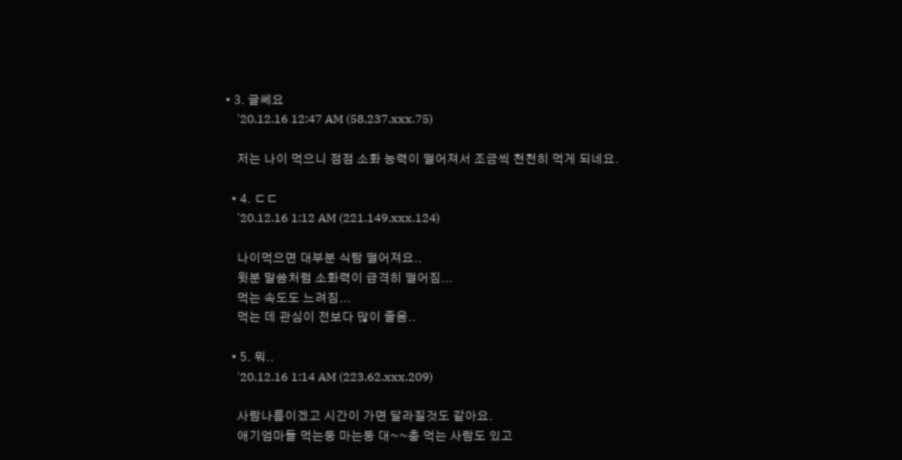• 3. 글쎄요
    '20.12.16 12:47 AM (58.237.xxx.75)

    저는 나이 먹으니 점점 소화 능력이 떨어져서 조금씩 천천히 먹게 되네요.

  • 4. ㄷㄷ
    '20.12.16 1:12 AM (221.149.xxx.124)

    나이먹으면 대부분 식탐 떨어져요..
    윗분 말씀처럼 소화력이 급격히 떨어짐...
    먹는 속도도 느려짐...
    먹는 데 관심이 전보다 많이 줄음..

  • 5. 뭐..
    '20.12.16 1:14 AM (223.62.xxx.209)

    사람나름이겠고 시간이 가면 달라질것도 같아요.
    애기엄마들 먹는둥 마는둥 대~~충 먹는 사람도 있고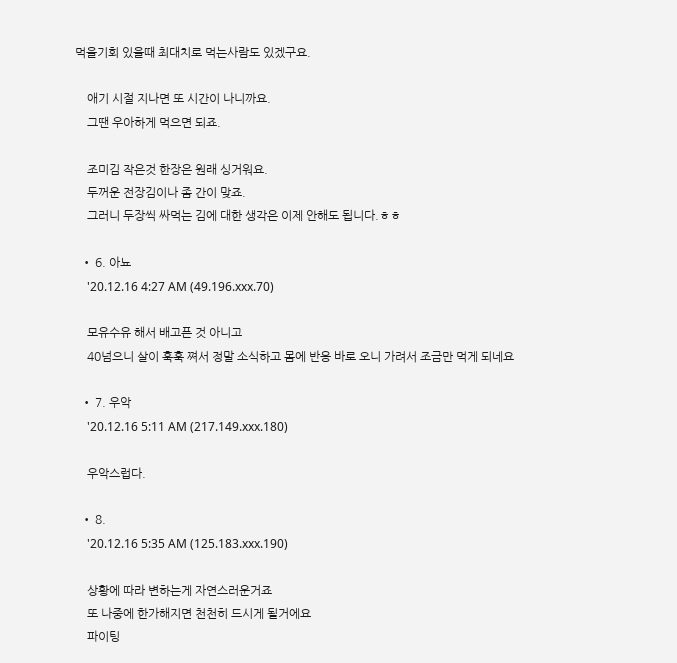먹을기회 있을때 최대치로 먹는사람도 있겠구요.

    애기 시절 지나면 또 시간이 나니까요.
    그땐 우아하게 먹으면 되죠.

    조미김 작은것 한장은 원래 싱거워요.
    두꺼운 전장김이나 좀 간이 맞죠.
    그러니 두장씩 싸먹는 김에 대한 생각은 이제 안해도 됩니다.ㅎㅎ

  • 6. 아뇨
    '20.12.16 4:27 AM (49.196.xxx.70)

    모유수유 해서 배고픈 것 아니고
    40넘으니 살이 훅훅 쪄서 정말 소식하고 몸에 반응 바로 오니 가려서 조금만 먹게 되네요

  • 7. 우악
    '20.12.16 5:11 AM (217.149.xxx.180)

    우악스럽다.

  • 8.
    '20.12.16 5:35 AM (125.183.xxx.190)

    상황에 따라 변하는게 자연스러운거죠
    또 나중에 한가해지면 천천히 드시게 될거에요
    파이팅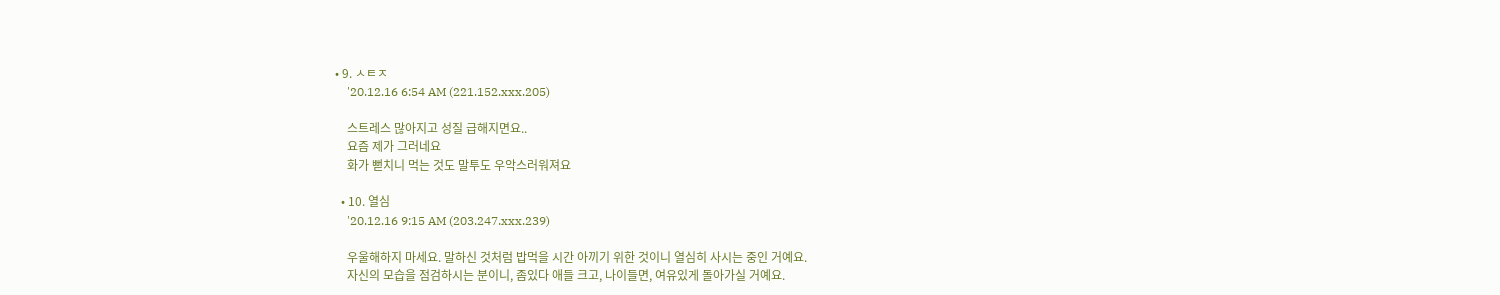• 9. ㅅㅌㅈ
    '20.12.16 6:54 AM (221.152.xxx.205)

    스트레스 많아지고 성질 급해지면요..
    요즘 제가 그러네요
    화가 뻗치니 먹는 것도 말투도 우악스러워져요

  • 10. 열심
    '20.12.16 9:15 AM (203.247.xxx.239)

    우울해하지 마세요. 말하신 것처럼 밥먹을 시간 아끼기 위한 것이니 열심히 사시는 중인 거예요.
    자신의 모습을 점검하시는 분이니, 좀있다 애들 크고, 나이들면, 여유있게 돌아가실 거예요.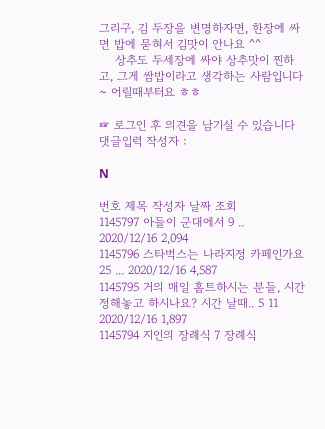그리구, 김 두장을 변명하자면, 한장에 싸면 밥에 묻혀서 김맛이 안나요 ^^
    상추도 두세장에 싸야 상추맛이 찐하고, 그게 쌈밥이라고 생각하는 사람입니다~ 어릴때부터요 ㅎㅎ

☞ 로그인 후 의견을 남기실 수 있습니다
댓글입력 작성자 :

N

번호 제목 작성자 날짜 조회
1145797 아들이 군대에서 9 .. 2020/12/16 2,094
1145796 스타벅스는 나라지정 카페인가요 25 ... 2020/12/16 4,587
1145795 거의 매일 홈트하시는 분들, 시간 정해놓고 하시나요? 시간 날때.. 5 11 2020/12/16 1,897
1145794 지인의 장례식 7 장례식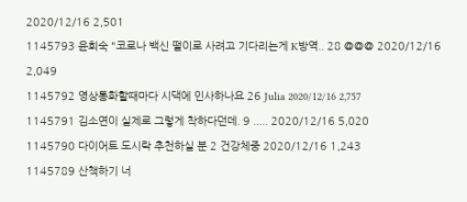2020/12/16 2,501
1145793 윤희숙 "코로나 백신 떨이로 사려고 기다리는게 K방역.. 28 @@@ 2020/12/16 2,049
1145792 영상통화할때마다 시댁에 인사하나요 26 Julia 2020/12/16 2,757
1145791 김소연이 실제로 그렇게 착하다던데. 9 ..... 2020/12/16 5,020
1145790 다이어트 도시락 추천하실 분 2 건강체중 2020/12/16 1,243
1145789 산책하기 너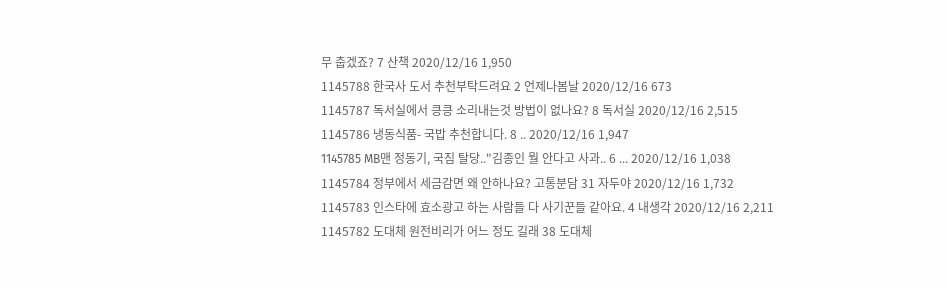무 춥겠죠? 7 산책 2020/12/16 1,950
1145788 한국사 도서 추천부탁드려요 2 언제나봄날 2020/12/16 673
1145787 독서실에서 킁킁 소리내는것 방법이 없나요? 8 독서실 2020/12/16 2,515
1145786 냉동식품- 국밥 추천합니다. 8 .. 2020/12/16 1,947
1145785 MB맨 정동기, 국짐 탈당.."김종인 뭘 안다고 사과.. 6 ... 2020/12/16 1,038
1145784 정부에서 세금감면 왜 안하나요? 고통분담 31 자두야 2020/12/16 1,732
1145783 인스타에 효소광고 하는 사람들 다 사기꾼들 같아요. 4 내생각 2020/12/16 2,211
1145782 도대체 원전비리가 어느 정도 길래 38 도대체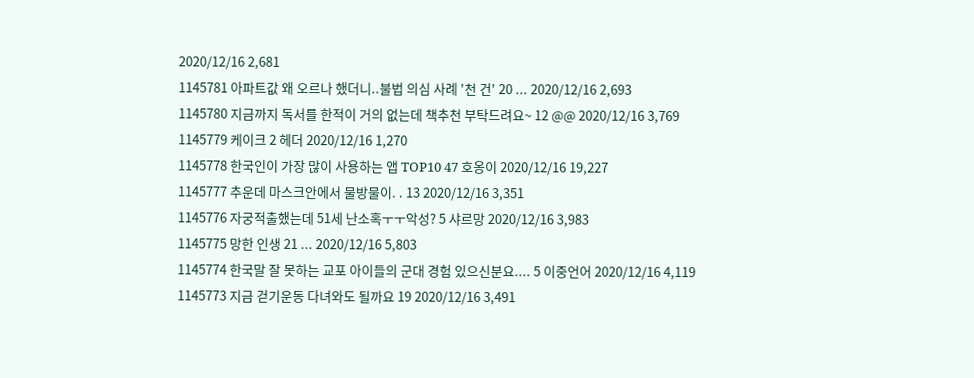2020/12/16 2,681
1145781 아파트값 왜 오르나 했더니..불법 의심 사례 '천 건' 20 ... 2020/12/16 2,693
1145780 지금까지 독서를 한적이 거의 없는데 책추천 부탁드려요~ 12 @@ 2020/12/16 3,769
1145779 케이크 2 헤더 2020/12/16 1,270
1145778 한국인이 가장 많이 사용하는 앱 TOP10 47 호옹이 2020/12/16 19,227
1145777 추운데 마스크안에서 물방물이. . 13 2020/12/16 3,351
1145776 자궁적출했는데 51세 난소혹ㅜㅜ악성? 5 샤르망 2020/12/16 3,983
1145775 망한 인생 21 ... 2020/12/16 5,803
1145774 한국말 잘 못하는 교포 아이들의 군대 경험 있으신분요.... 5 이중언어 2020/12/16 4,119
1145773 지금 걷기운동 다녀와도 될까요 19 2020/12/16 3,491